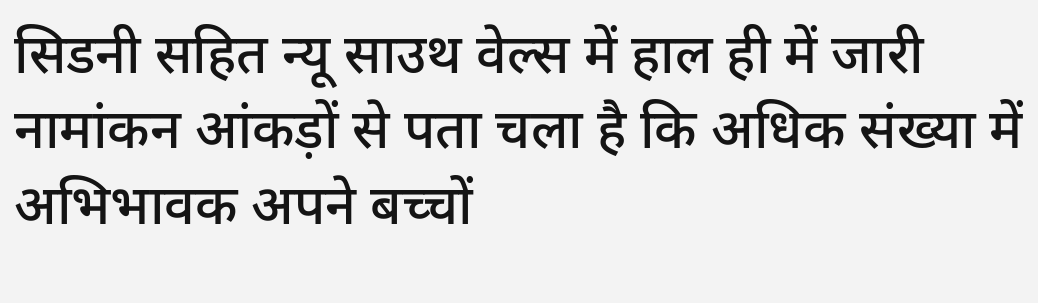सिडनी सहित न्यू साउथ वेल्स में हाल ही में जारी नामांकन आंकड़ों से पता चला है कि अधिक संख्या में अभिभावक अपने बच्चों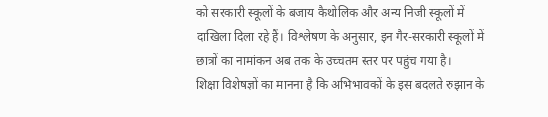को सरकारी स्कूलों के बजाय कैथोलिक और अन्य निजी स्कूलों में दाखिला दिला रहे हैं। विश्लेषण के अनुसार, इन गैर-सरकारी स्कूलों में छात्रों का नामांकन अब तक के उच्चतम स्तर पर पहुंच गया है।
शिक्षा विशेषज्ञों का मानना है कि अभिभावकों के इस बदलते रुझान के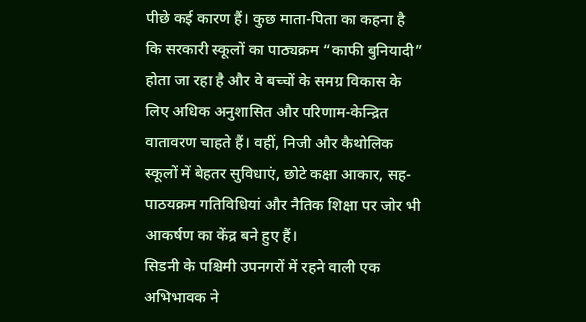पीछे कई कारण हैं। कुछ माता-पिता का कहना है कि सरकारी स्कूलों का पाठ्यक्रम “काफी बुनियादी” होता जा रहा है और वे बच्चों के समग्र विकास के लिए अधिक अनुशासित और परिणाम-केन्द्रित वातावरण चाहते हैं। वहीं, निजी और कैथोलिक स्कूलों में बेहतर सुविधाएं, छोटे कक्षा आकार, सह-पाठयक्रम गतिविधियां और नैतिक शिक्षा पर जोर भी आकर्षण का केंद्र बने हुए हैं।
सिडनी के पश्चिमी उपनगरों में रहने वाली एक अभिभावक ने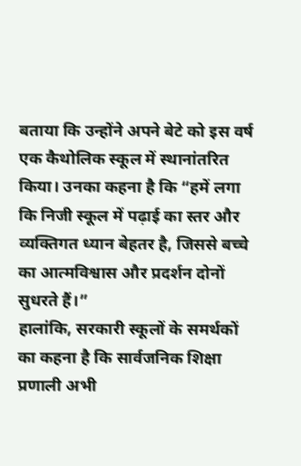बताया कि उन्होंने अपने बेटे को इस वर्ष एक कैथोलिक स्कूल में स्थानांतरित किया। उनका कहना है कि “हमें लगा कि निजी स्कूल में पढ़ाई का स्तर और व्यक्तिगत ध्यान बेहतर है, जिससे बच्चे का आत्मविश्वास और प्रदर्शन दोनों सुधरते हैं।”
हालांकि, सरकारी स्कूलों के समर्थकों का कहना है कि सार्वजनिक शिक्षा प्रणाली अभी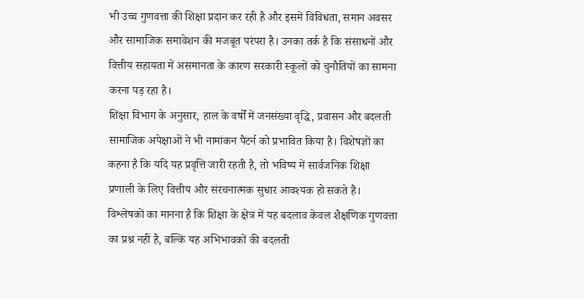भी उच्च गुणवत्ता की शिक्षा प्रदान कर रही है और इसमें विविधता, समान अवसर और सामाजिक समावेशन की मजबूत परंपरा है। उनका तर्क है कि संसाधनों और वित्तीय सहायता में असमानता के कारण सरकारी स्कूलों को चुनौतियों का सामना करना पड़ रहा है।
शिक्षा विभाग के अनुसार, हाल के वर्षों में जनसंख्या वृद्धि, प्रवासन और बदलती सामाजिक अपेक्षाओं ने भी नामांकन पैटर्न को प्रभावित किया है। विशेषज्ञों का कहना है कि यदि यह प्रवृत्ति जारी रहती है, तो भविष्य में सार्वजनिक शिक्षा प्रणाली के लिए वित्तीय और संरचनात्मक सुधार आवश्यक हो सकते हैं।
विश्लेषकों का मानना है कि शिक्षा के क्षेत्र में यह बदलाव केवल शैक्षणिक गुणवत्ता का प्रश्न नहीं है, बल्कि यह अभिभावकों की बदलती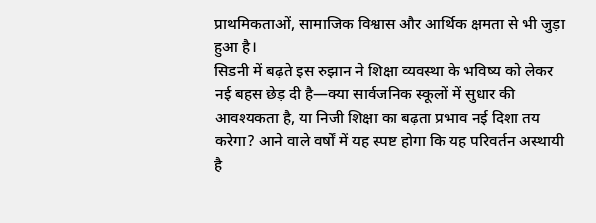प्राथमिकताओं, सामाजिक विश्वास और आर्थिक क्षमता से भी जुड़ा हुआ है।
सिडनी में बढ़ते इस रुझान ने शिक्षा व्यवस्था के भविष्य को लेकर नई बहस छेड़ दी है—क्या सार्वजनिक स्कूलों में सुधार की आवश्यकता है, या निजी शिक्षा का बढ़ता प्रभाव नई दिशा तय करेगा? आने वाले वर्षों में यह स्पष्ट होगा कि यह परिवर्तन अस्थायी है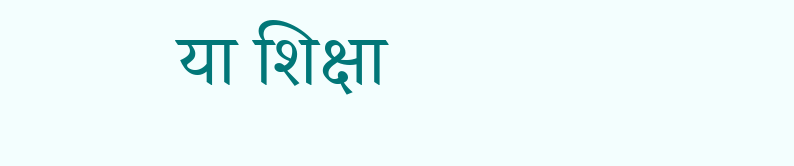या शिक्षा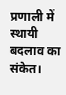प्रणाली में स्थायी बदलाव का संकेत।